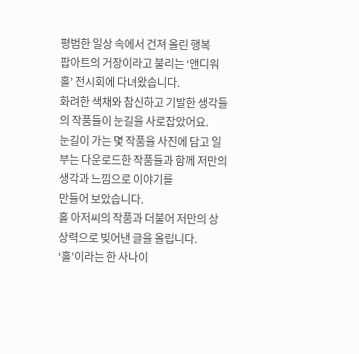평범한 일상 속에서 건져 올린 행복
팝아트의 거장이라고 불리는 ‘앤디워홀’ 전시회에 다녀왔습니다.
화려한 색채와 참신하고 기발한 생각들의 작품들이 눈길을 사로잡았어요.
눈길이 가는 몇 작품을 사진에 담고 일부는 다운로드한 작품들과 함께 저만의 생각과 느낌으로 이야기를
만들어 보았습니다.
홀 아저씨의 작품과 더불어 저만의 상상력으로 빚어낸 글을 올립니다.
‘홀’이라는 한 사나이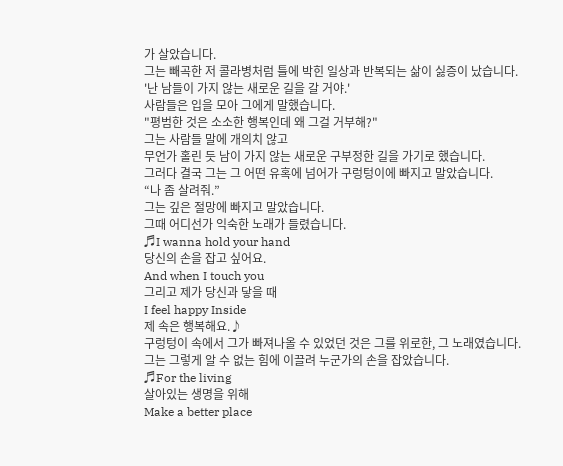가 살았습니다.
그는 빼곡한 저 콜라병처럼 틀에 박힌 일상과 반복되는 삶이 싫증이 났습니다.
'난 남들이 가지 않는 새로운 길을 갈 거야.'
사람들은 입을 모아 그에게 말했습니다.
"평범한 것은 소소한 행복인데 왜 그걸 거부해?"
그는 사람들 말에 개의치 않고
무언가 홀린 듯 남이 가지 않는 새로운 구부정한 길을 가기로 했습니다.
그러다 결국 그는 그 어떤 유혹에 넘어가 구렁텅이에 빠지고 말았습니다.
“나 좀 살려줘.”
그는 깊은 절망에 빠지고 말았습니다.
그때 어디선가 익숙한 노래가 들렸습니다.
♬I wanna hold your hand
당신의 손을 잡고 싶어요.
And when I touch you
그리고 제가 당신과 닿을 때
I feel happy Inside
제 속은 행복해요.♪
구렁텅이 속에서 그가 빠져나올 수 있었던 것은 그를 위로한, 그 노래였습니다.
그는 그렇게 알 수 없는 힘에 이끌려 누군가의 손을 잡았습니다.
♬For the living
살아있는 생명을 위해
Make a better place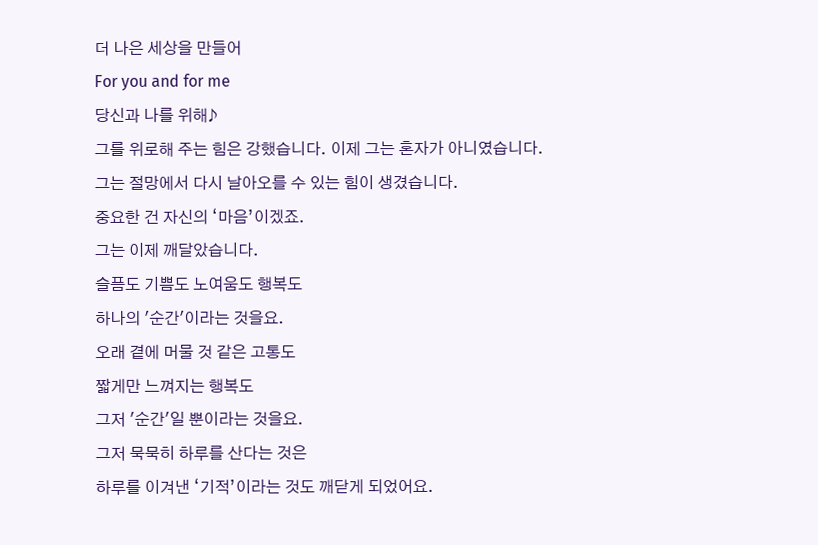더 나은 세상을 만들어
For you and for me
당신과 나를 위해♪
그를 위로해 주는 힘은 강했습니다. 이제 그는 혼자가 아니였습니다.
그는 절망에서 다시 날아오를 수 있는 힘이 생겼습니다.
중요한 건 자신의 ‘마음’이겠죠.
그는 이제 깨달았습니다.
슬픔도 기쁨도 노여움도 행복도
하나의 '순간'이라는 것을요.
오래 곁에 머물 것 같은 고통도
짧게만 느껴지는 행복도
그저 '순간'일 뿐이라는 것을요.
그저 묵묵히 하루를 산다는 것은
하루를 이겨낸 ‘기적’이라는 것도 깨닫게 되었어요.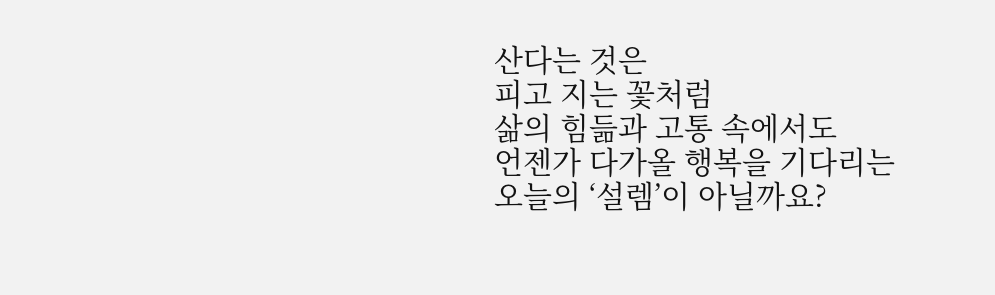산다는 것은
피고 지는 꽃처럼
삶의 힘듦과 고통 속에서도
언젠가 다가올 행복을 기다리는
오늘의 ‘설렘’이 아닐까요?